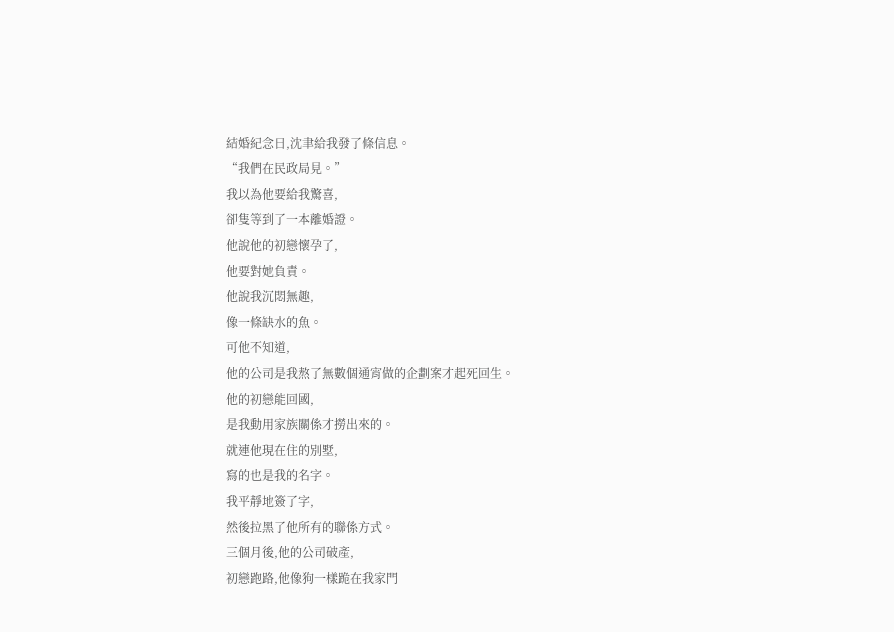結婚紀念日,沈聿給我發了條信息。
“我們在民政局見。”
我以為他要給我驚喜,
卻隻等到了一本離婚證。
他說他的初戀懷孕了,
他要對她負責。
他說我沉悶無趣,
像一條缺水的魚。
可他不知道,
他的公司是我熬了無數個通宵做的企劃案才起死回生。
他的初戀能回國,
是我動用家族關係才撈出來的。
就連他現在住的別墅,
寫的也是我的名字。
我平靜地簽了字,
然後拉黑了他所有的聯係方式。
三個月後,他的公司破產,
初戀跑路,他像狗一樣跪在我家門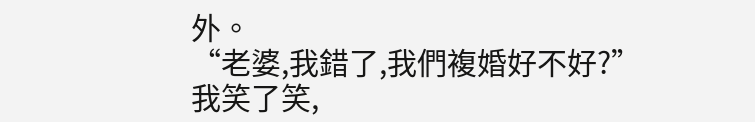外。
“老婆,我錯了,我們複婚好不好?”
我笑了笑,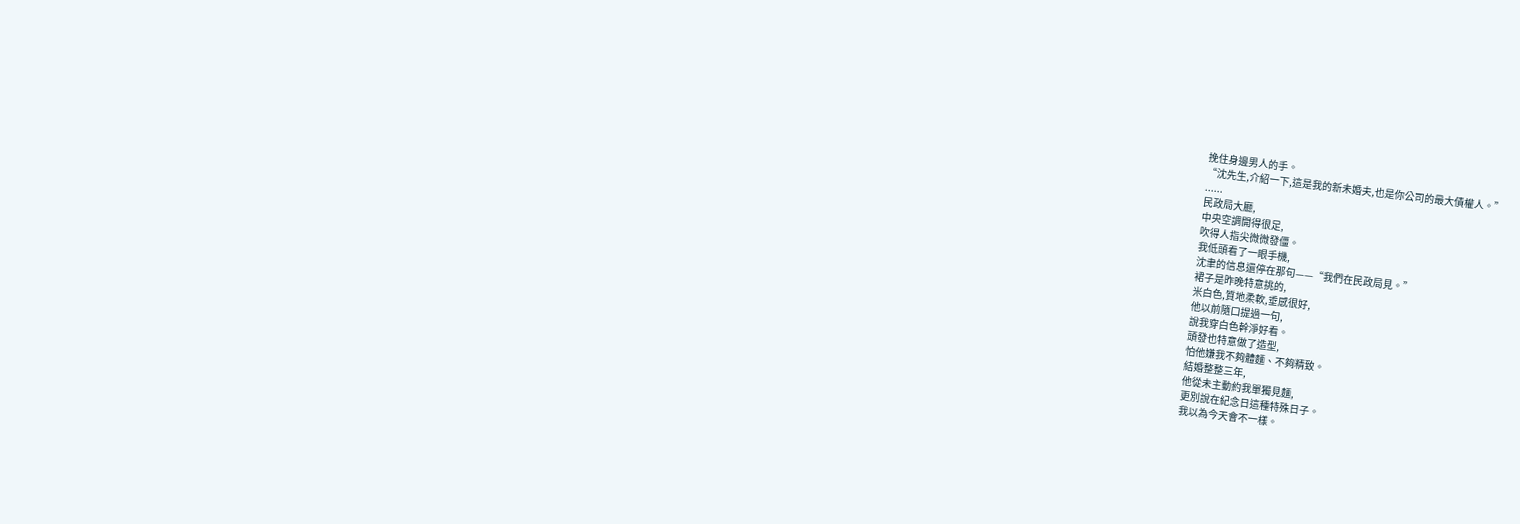挽住身邊男人的手。
“沈先生,介紹一下,這是我的新未婚夫,也是你公司的最大債權人。”
......
民政局大廳,
中央空調開得很足,
吹得人指尖微微發僵。
我低頭看了一眼手機,
沈聿的信息還停在那句——“我們在民政局見。”
裙子是昨晚特意挑的,
米白色,質地柔軟,垂感很好,
他以前隨口提過一句,
說我穿白色幹淨好看。
頭發也特意做了造型,
怕他嫌我不夠體麵、不夠精致。
結婚整整三年,
他從未主動約我單獨見麵,
更別說在紀念日這種特殊日子。
我以為今天會不一樣。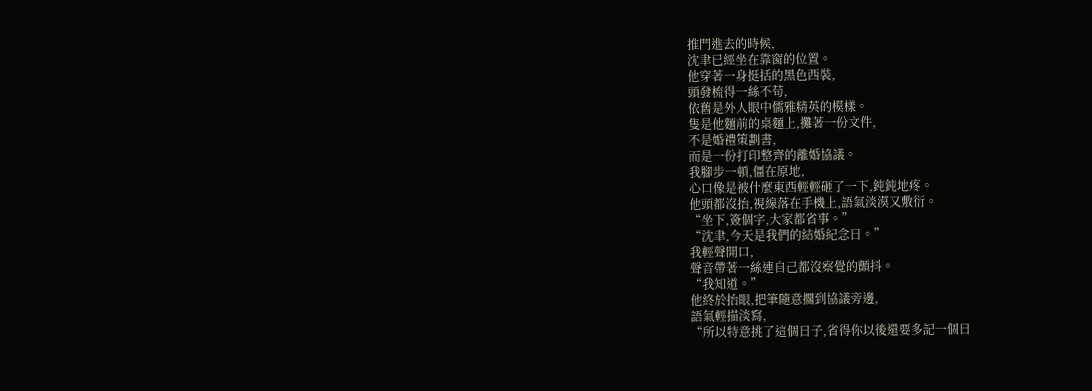推門進去的時候,
沈聿已經坐在靠窗的位置。
他穿著一身挺括的黑色西裝,
頭發梳得一絲不苟,
依舊是外人眼中儒雅精英的模樣。
隻是他麵前的桌麵上,攤著一份文件,
不是婚禮策劃書,
而是一份打印整齊的離婚協議。
我腳步一頓,僵在原地,
心口像是被什麼東西輕輕砸了一下,鈍鈍地疼。
他頭都沒抬,視線落在手機上,語氣淡漠又敷衍。
“坐下,簽個字,大家都省事。”
“沈聿,今天是我們的結婚紀念日。”
我輕聲開口,
聲音帶著一絲連自己都沒察覺的顫抖。
“我知道。”
他終於抬眼,把筆隨意擱到協議旁邊,
語氣輕描淡寫,
“所以特意挑了這個日子,省得你以後還要多記一個日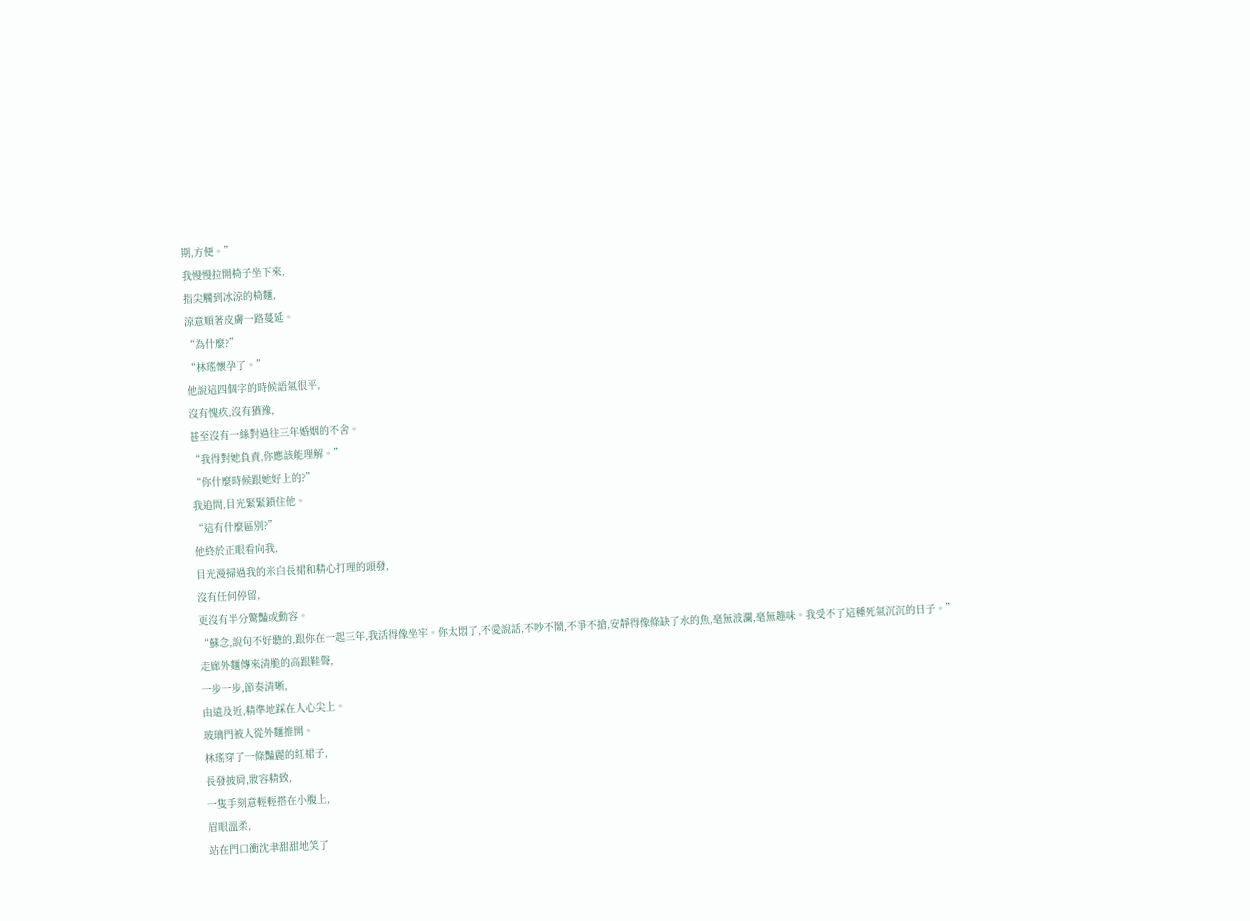期,方便。”
我慢慢拉開椅子坐下來,
指尖觸到冰涼的椅麵,
涼意順著皮膚一路蔓延。
“為什麼?”
“林瑤懷孕了。”
他說這四個字的時候語氣很平,
沒有愧疚,沒有猶豫,
甚至沒有一絲對過往三年婚姻的不舍。
“我得對她負責,你應該能理解。”
“你什麼時候跟她好上的?”
我追問,目光緊緊鎖住他。
“這有什麼區別?”
他終於正眼看向我,
目光漫掃過我的米白長裙和精心打理的頭發,
沒有任何停留,
更沒有半分驚豔或動容。
“蘇念,說句不好聽的,跟你在一起三年,我活得像坐牢。你太悶了,不愛說話,不吵不鬧,不爭不搶,安靜得像條缺了水的魚,毫無波瀾,毫無趣味。我受不了這種死氣沉沉的日子。”
走廊外麵傳來清脆的高跟鞋聲,
一步一步,節奏清晰,
由遠及近,精準地踩在人心尖上。
玻璃門被人從外麵推開。
林瑤穿了一條豔麗的紅裙子,
長發披肩,妝容精致,
一隻手刻意輕輕搭在小腹上,
眉眼溫柔,
站在門口衝沈聿甜甜地笑了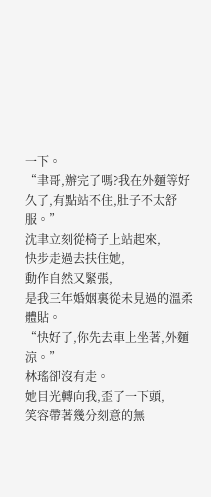一下。
“聿哥,辦完了嗎?我在外麵等好久了,有點站不住,肚子不太舒服。”
沈聿立刻從椅子上站起來,
快步走過去扶住她,
動作自然又緊張,
是我三年婚姻裏從未見過的溫柔體貼。
“快好了,你先去車上坐著,外麵涼。”
林瑤卻沒有走。
她目光轉向我,歪了一下頭,
笑容帶著幾分刻意的無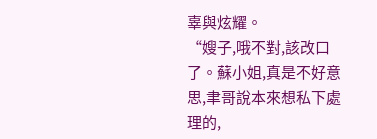辜與炫耀。
“嫂子,哦不對,該改口了。蘇小姐,真是不好意思,聿哥說本來想私下處理的,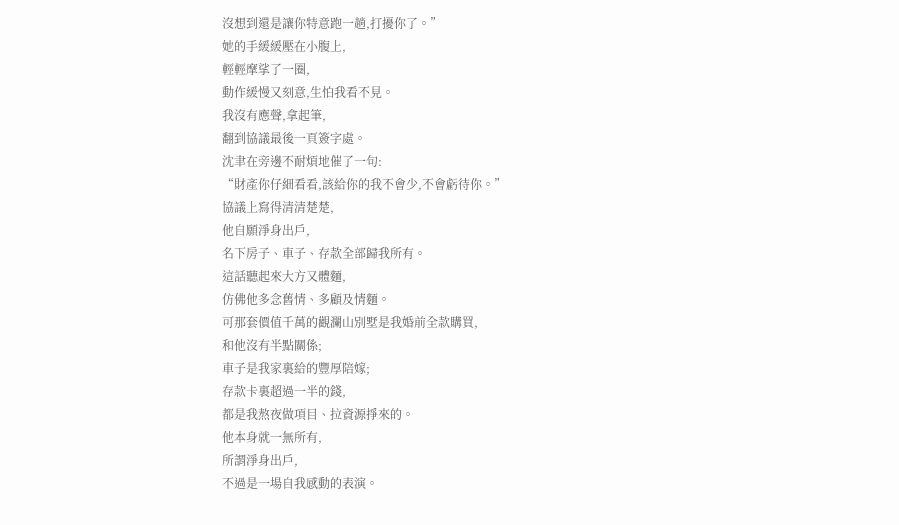沒想到還是讓你特意跑一趟,打擾你了。”
她的手緩緩壓在小腹上,
輕輕摩挲了一圈,
動作緩慢又刻意,生怕我看不見。
我沒有應聲,拿起筆,
翻到協議最後一頁簽字處。
沈聿在旁邊不耐煩地催了一句:
“財產你仔細看看,該給你的我不會少,不會虧待你。”
協議上寫得清清楚楚,
他自願淨身出戶,
名下房子、車子、存款全部歸我所有。
這話聽起來大方又體麵,
仿佛他多念舊情、多顧及情麵。
可那套價值千萬的觀瀾山別墅是我婚前全款購買,
和他沒有半點關係;
車子是我家裏給的豐厚陪嫁;
存款卡裏超過一半的錢,
都是我熬夜做項目、拉資源掙來的。
他本身就一無所有,
所謂淨身出戶,
不過是一場自我感動的表演。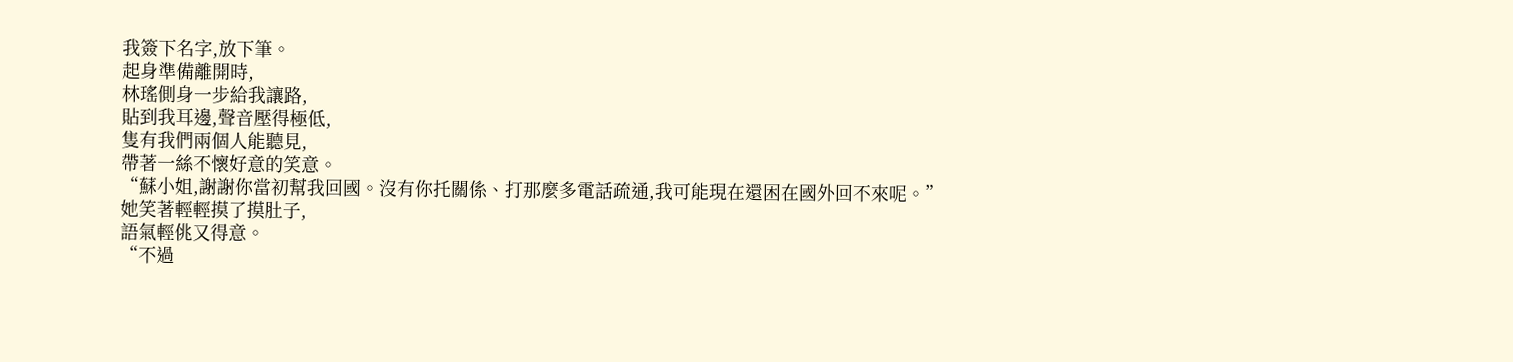我簽下名字,放下筆。
起身準備離開時,
林瑤側身一步給我讓路,
貼到我耳邊,聲音壓得極低,
隻有我們兩個人能聽見,
帶著一絲不懷好意的笑意。
“蘇小姐,謝謝你當初幫我回國。沒有你托關係、打那麼多電話疏通,我可能現在還困在國外回不來呢。”
她笑著輕輕摸了摸肚子,
語氣輕佻又得意。
“不過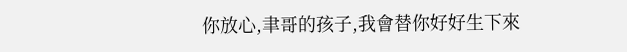你放心,聿哥的孩子,我會替你好好生下來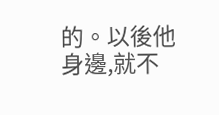的。以後他身邊,就不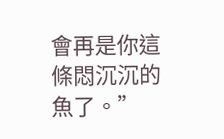會再是你這條悶沉沉的魚了。”